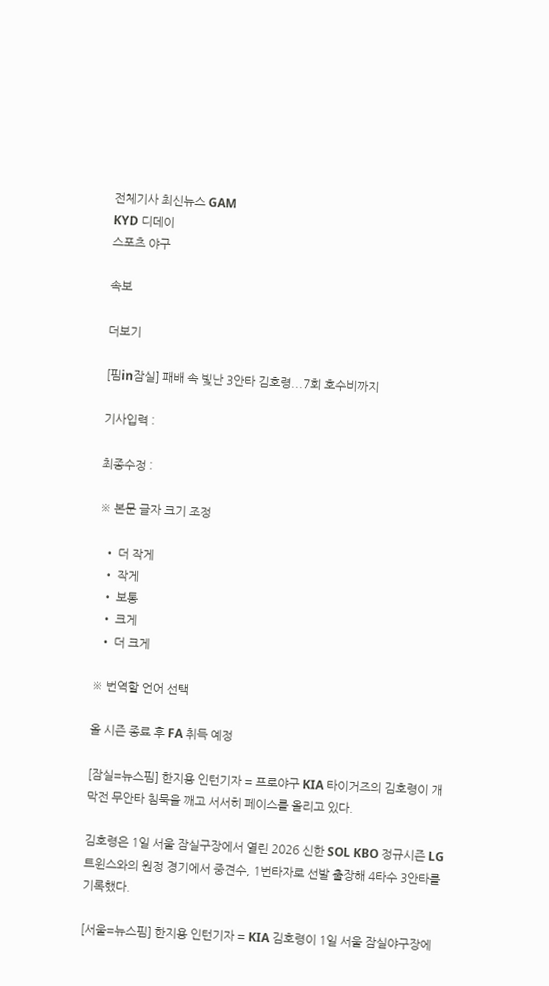전체기사 최신뉴스 GAM
KYD 디데이
스포츠 야구

속보

더보기

[핌in잠실] 패배 속 빛난 3안타 김호령...7회 호수비까지

기사입력 :

최종수정 :

※ 본문 글자 크기 조정

  • 더 작게
  • 작게
  • 보통
  • 크게
  • 더 크게

※ 번역할 언어 선택

올 시즌 종료 후 FA 취득 예정

[잠실=뉴스핌] 한지용 인턴기자 = 프로야구 KIA 타이거즈의 김호령이 개막전 무안타 침묵을 깨고 서서히 페이스를 올리고 있다.

김호령은 1일 서울 잠실구장에서 열린 2026 신한 SOL KBO 정규시즌 LG 트윈스와의 원정 경기에서 중견수, 1번타자로 선발 출장해 4타수 3안타를 기록했다.

[서울=뉴스핌] 한지용 인턴기자 = KIA 김호령이 1일 서울 잠실야구장에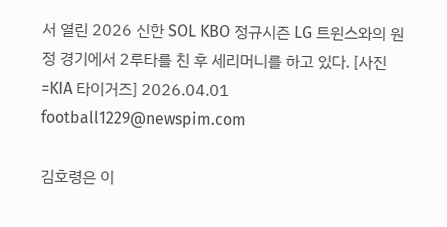서 열린 2026 신한 SOL KBO 정규시즌 LG 트윈스와의 원정 경기에서 2루타를 친 후 세리머니를 하고 있다. [사진=KIA 타이거즈] 2026.04.01 football1229@newspim.com

김호령은 이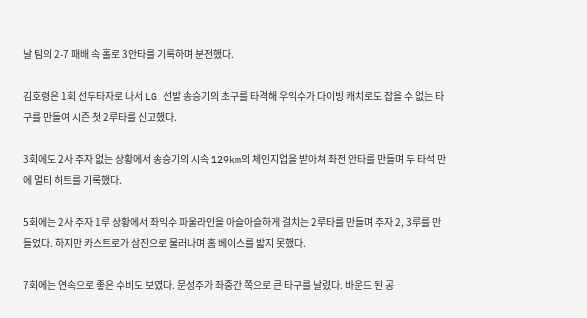날 팀의 2-7 패배 속 홀로 3안타를 기록하며 분전했다.

김호령은 1회 선두타자로 나서 LG 선발 송승기의 초구를 타격해 우익수가 다이빙 캐치로도 잡을 수 없는 타구를 만들여 시즌 첫 2루타를 신고했다.

3회에도 2사 주자 없는 상황에서 송승기의 시속 129km의 체인지업을 받아쳐 좌전 안타를 만들며 두 타석 만에 멀티 히트를 기록했다.

5회에는 2사 주자 1루 상황에서 좌익수 파울라인을 아슬아슬하게 걸치는 2루타를 만들며 주자 2, 3루를 만들었다. 하지만 카스트로가 삼진으로 물러나며 홈 베이스를 밟지 못했다.

7회에는 연속으로 좋은 수비도 보였다. 문성주가 좌중간 쪽으로 큰 타구를 날렸다. 바운드 된 공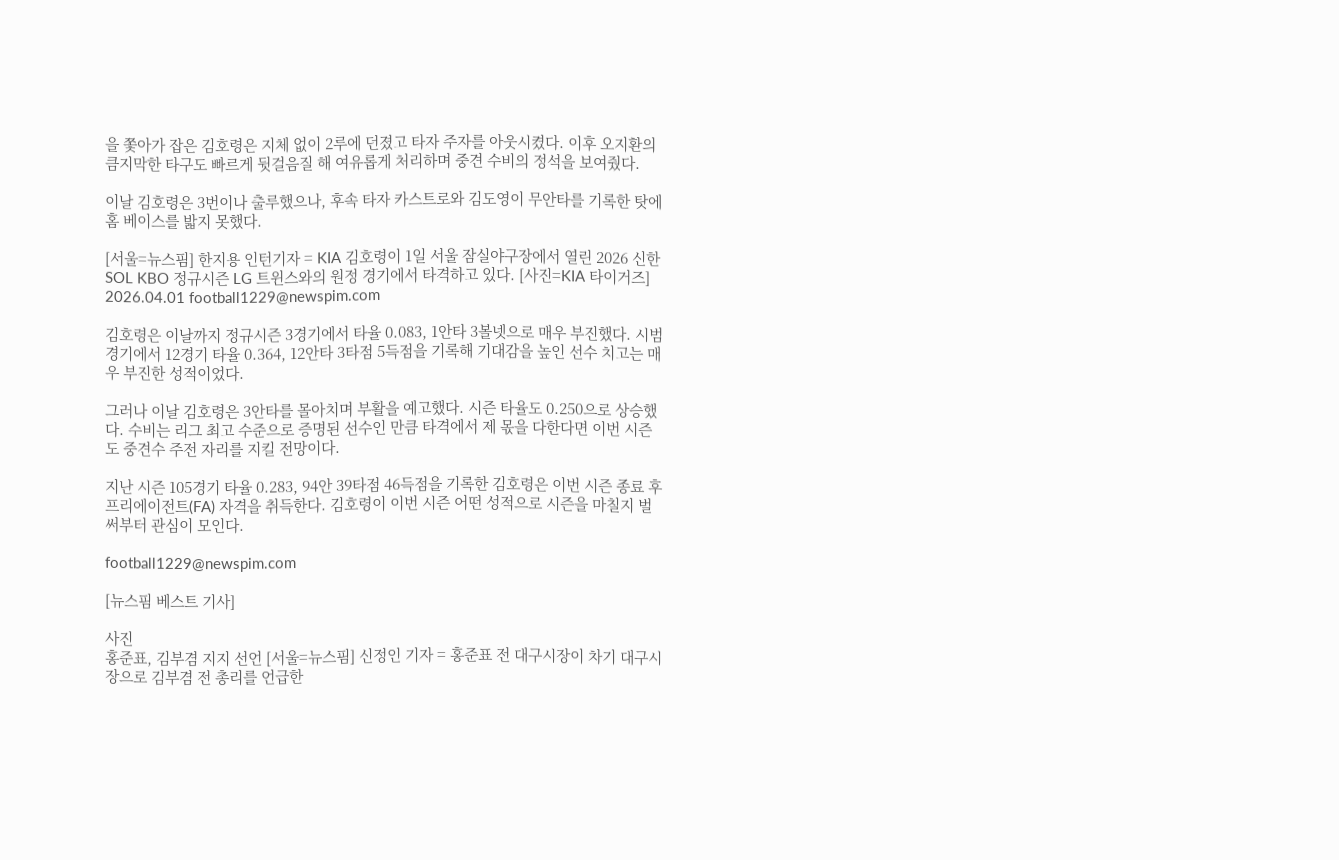을 쫓아가 잡은 김호령은 지체 없이 2루에 던졌고 타자 주자를 아웃시켰다. 이후 오지환의 큼지막한 타구도 빠르게 뒷걸음질 해 여유롭게 처리하며 중견 수비의 정석을 보여줬다.

이날 김호령은 3번이나 출루했으나, 후속 타자 카스트로와 김도영이 무안타를 기록한 탓에 홈 베이스를 밟지 못했다.

[서울=뉴스핌] 한지용 인턴기자 = KIA 김호령이 1일 서울 잠실야구장에서 열린 2026 신한 SOL KBO 정규시즌 LG 트윈스와의 원정 경기에서 타격하고 있다. [사진=KIA 타이거즈] 2026.04.01 football1229@newspim.com

김호령은 이날까지 정규시즌 3경기에서 타율 0.083, 1안타 3볼넷으로 매우 부진했다. 시범경기에서 12경기 타율 0.364, 12안타 3타점 5득점을 기록해 기대감을 높인 선수 치고는 매우 부진한 성적이었다.

그러나 이날 김호령은 3안타를 몰아치며 부활을 예고했다. 시즌 타율도 0.250으로 상승했다. 수비는 리그 최고 수준으로 증명된 선수인 만큼 타격에서 제 몫을 다한다면 이번 시즌도 중견수 주전 자리를 지킬 전망이다.

지난 시즌 105경기 타율 0.283, 94안 39타점 46득점을 기록한 김호령은 이번 시즌 종료 후 프리에이전트(FA) 자격을 취득한다. 김호령이 이번 시즌 어떤 성적으로 시즌을 마칠지 벌써부터 관심이 모인다.

football1229@newspim.com

[뉴스핌 베스트 기사]

사진
홍준표, 김부겸 지지 선언 [서울=뉴스핌] 신정인 기자 = 홍준표 전 대구시장이 차기 대구시장으로 김부겸 전 총리를 언급한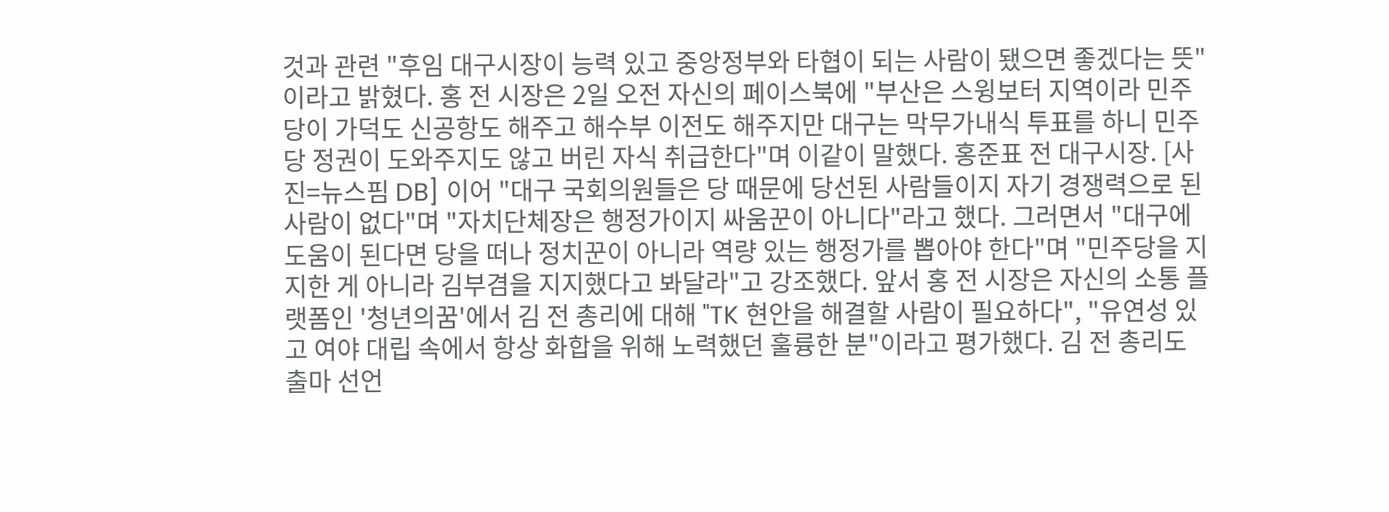것과 관련 "후임 대구시장이 능력 있고 중앙정부와 타협이 되는 사람이 됐으면 좋겠다는 뜻"이라고 밝혔다. 홍 전 시장은 2일 오전 자신의 페이스북에 "부산은 스윙보터 지역이라 민주당이 가덕도 신공항도 해주고 해수부 이전도 해주지만 대구는 막무가내식 투표를 하니 민주당 정권이 도와주지도 않고 버린 자식 취급한다"며 이같이 말했다. 홍준표 전 대구시장. [사진=뉴스핌 DB] 이어 "대구 국회의원들은 당 때문에 당선된 사람들이지 자기 경쟁력으로 된 사람이 없다"며 "자치단체장은 행정가이지 싸움꾼이 아니다"라고 했다. 그러면서 "대구에 도움이 된다면 당을 떠나 정치꾼이 아니라 역량 있는 행정가를 뽑아야 한다"며 "민주당을 지지한 게 아니라 김부겸을 지지했다고 봐달라"고 강조했다. 앞서 홍 전 시장은 자신의 소통 플랫폼인 '청년의꿈'에서 김 전 총리에 대해 "TK 현안을 해결할 사람이 필요하다", "유연성 있고 여야 대립 속에서 항상 화합을 위해 노력했던 훌륭한 분"이라고 평가했다. 김 전 총리도 출마 선언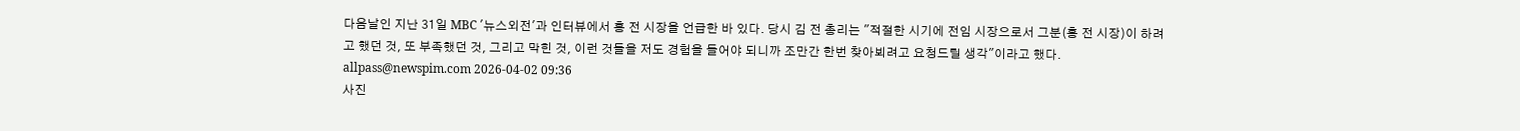다음날인 지난 31일 MBC '뉴스외전'과 인터뷰에서 홍 전 시장을 언급한 바 있다. 당시 김 전 총리는 "적절한 시기에 전임 시장으로서 그분(홍 전 시장)이 하려고 했던 것, 또 부족했던 것, 그리고 막힌 것, 이런 것들을 저도 경험을 들어야 되니까 조만간 한번 찾아뵈려고 요청드릴 생각"이라고 했다. allpass@newspim.com 2026-04-02 09:36
사진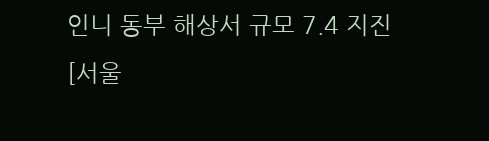인니 동부 해상서 규모 7.4 지진 [서울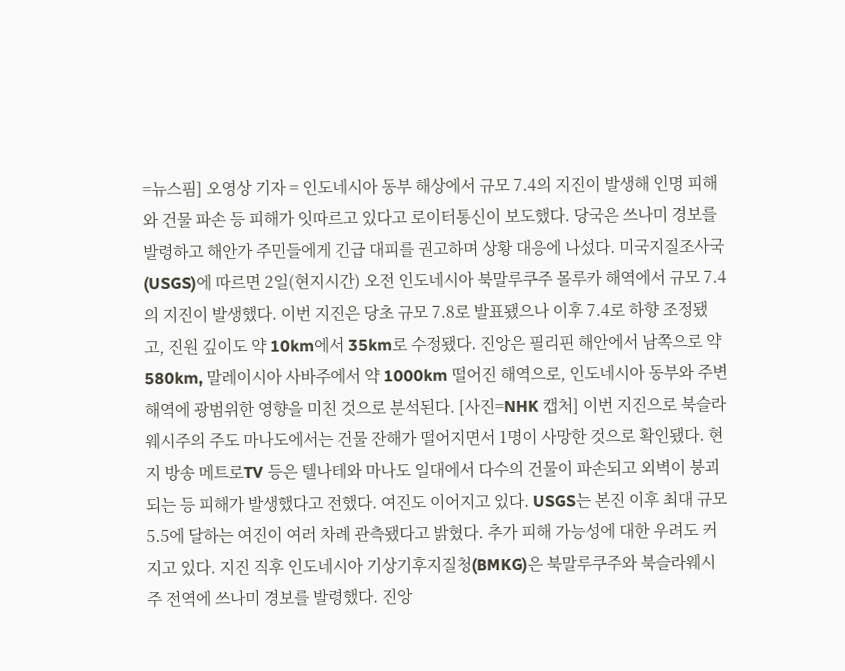=뉴스핌] 오영상 기자 = 인도네시아 동부 해상에서 규모 7.4의 지진이 발생해 인명 피해와 건물 파손 등 피해가 잇따르고 있다고 로이터통신이 보도했다. 당국은 쓰나미 경보를 발령하고 해안가 주민들에게 긴급 대피를 권고하며 상황 대응에 나섰다. 미국지질조사국(USGS)에 따르면 2일(현지시간) 오전 인도네시아 북말루쿠주 몰루카 해역에서 규모 7.4의 지진이 발생했다. 이번 지진은 당초 규모 7.8로 발표됐으나 이후 7.4로 하향 조정됐고, 진원 깊이도 약 10km에서 35km로 수정됐다. 진앙은 필리핀 해안에서 남쪽으로 약 580km, 말레이시아 사바주에서 약 1000km 떨어진 해역으로, 인도네시아 동부와 주변 해역에 광범위한 영향을 미친 것으로 분석된다. [사진=NHK 캡처] 이번 지진으로 북슬라웨시주의 주도 마나도에서는 건물 잔해가 떨어지면서 1명이 사망한 것으로 확인됐다. 현지 방송 메트로TV 등은 텔나테와 마나도 일대에서 다수의 건물이 파손되고 외벽이 붕괴되는 등 피해가 발생했다고 전했다. 여진도 이어지고 있다. USGS는 본진 이후 최대 규모 5.5에 달하는 여진이 여러 차례 관측됐다고 밝혔다. 추가 피해 가능성에 대한 우려도 커지고 있다. 지진 직후 인도네시아 기상기후지질청(BMKG)은 북말루쿠주와 북슬라웨시주 전역에 쓰나미 경보를 발령했다. 진앙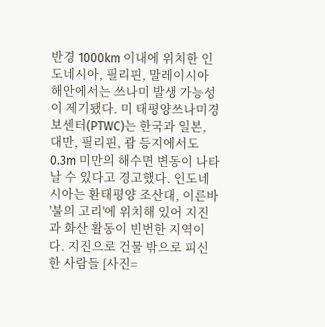반경 1000km 이내에 위치한 인도네시아, 필리핀, 말레이시아 해안에서는 쓰나미 발생 가능성이 제기됐다. 미 태평양쓰나미경보센터(PTWC)는 한국과 일본, 대만, 필리핀, 괌 등지에서도 0.3m 미만의 해수면 변동이 나타날 수 있다고 경고했다. 인도네시아는 환태평양 조산대, 이른바 '불의 고리'에 위치해 있어 지진과 화산 활동이 빈번한 지역이다. 지진으로 건물 밖으로 피신한 사람들 [사진=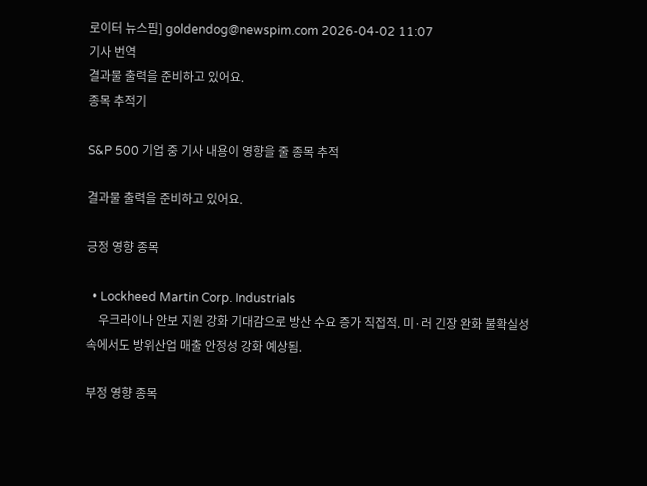로이터 뉴스핌] goldendog@newspim.com 2026-04-02 11:07
기사 번역
결과물 출력을 준비하고 있어요.
종목 추적기

S&P 500 기업 중 기사 내용이 영향을 줄 종목 추적

결과물 출력을 준비하고 있어요.

긍정 영향 종목

  • Lockheed Martin Corp. Industrials
    우크라이나 안보 지원 강화 기대감으로 방산 수요 증가 직접적. 미·러 긴장 완화 불확실성 속에서도 방위산업 매출 안정성 강화 예상됨.

부정 영향 종목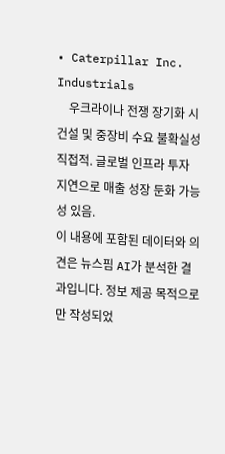• Caterpillar Inc. Industrials
    우크라이나 전쟁 장기화 시 건설 및 중장비 수요 불확실성 직접적. 글로벌 인프라 투자 지연으로 매출 성장 둔화 가능성 있음.
이 내용에 포함된 데이터와 의견은 뉴스핌 AI가 분석한 결과입니다. 정보 제공 목적으로만 작성되었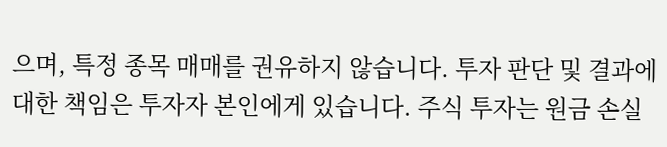으며, 특정 종목 매매를 권유하지 않습니다. 투자 판단 및 결과에 대한 책임은 투자자 본인에게 있습니다. 주식 투자는 원금 손실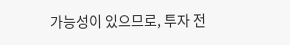가능성이 있으므로, 투자 전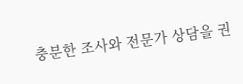충분한 조사와 전문가 상담을 권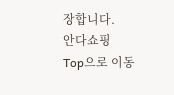장합니다.
안다쇼핑
Top으로 이동